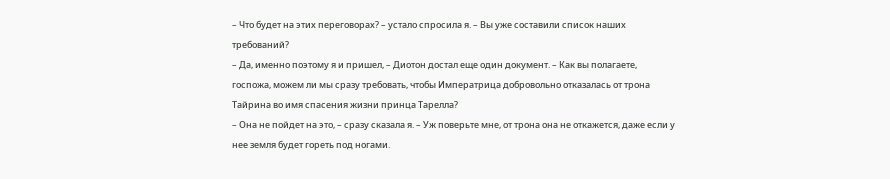– Что будет на этих переговорах? – устало спросила я. – Вы уже составили список наших требований?
– Да, именно поэтому я и пришел, – Диотон достал еще один документ. – Как вы полагаете, госпожа, можем ли мы сразу требовать, чтобы Императрица добровольно отказалась от трона Тайрина во имя спасения жизни принца Тарелла?
– Она не пойдет на это, – сразу сказала я. – Уж поверьте мне, от трона она не откажется, даже если у нее земля будет гореть под ногами.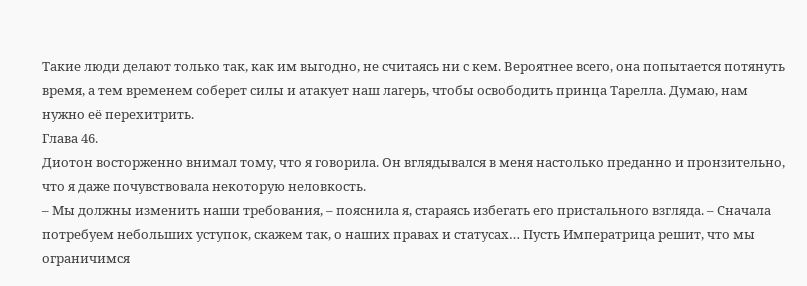Такие люди делают только так, как им выгодно, не считаясь ни с кем. Вероятнее всего, она попытается потянуть время, а тем временем соберет силы и атакует наш лагерь, чтобы освободить принца Тарелла. Думаю, нам нужно её перехитрить.
Глава 46.
Диотон восторженно внимал тому, что я говорила. Он вглядывался в меня настолько преданно и пронзительно, что я даже почувствовала некоторую неловкость.
– Мы должны изменить наши требования, – пояснила я, стараясь избегать его пристального взгляда. – Сначала потребуем небольших уступок, скажем так, о наших правах и статусах… Пусть Императрица решит, что мы ограничимся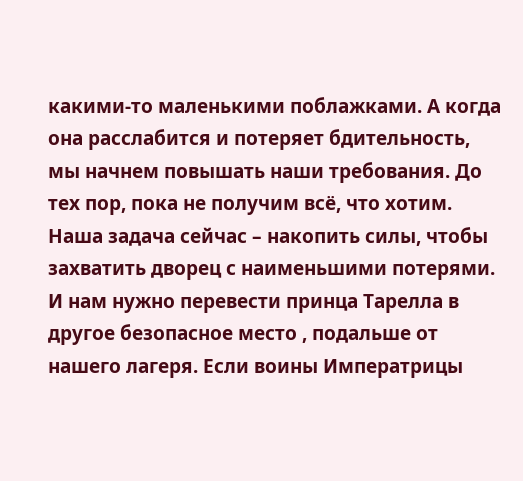какими-то маленькими поблажками. А когда она расслабится и потеряет бдительность, мы начнем повышать наши требования. До тех пор, пока не получим всё, что хотим. Наша задача сейчас – накопить силы, чтобы захватить дворец с наименьшими потерями. И нам нужно перевести принца Тарелла в другое безопасное место , подальше от нашего лагеря. Если воины Императрицы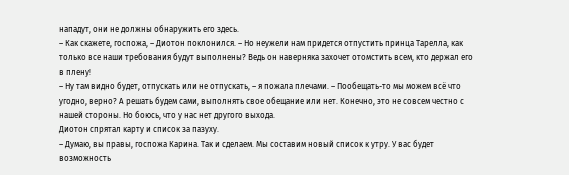нападут, они не должны обнаружить его здесь.
– Как скажете, госпожа, – Диотон поклонился. – Но неужели нам придется отпустить принца Тарелла, как только все наши требования будут выполнены? Ведь он наверняка захочет отомстить всем, кто держал его в плену!
– Ну там видно будет, отпускать или не отпускать, – я пожала плечами. – Пообещать-то мы можем всё что угодно, верно? А решать будем сами, выполнять свое обещание или нет. Конечно, это не совсем честно с нашей стороны. Но боюсь, что у нас нет другого выхода.
Диотон спрятал карту и список за пазуху.
– Думаю, вы правы, госпожа Карина. Так и сделаем. Мы составим новый список к утру. У вас будет возможность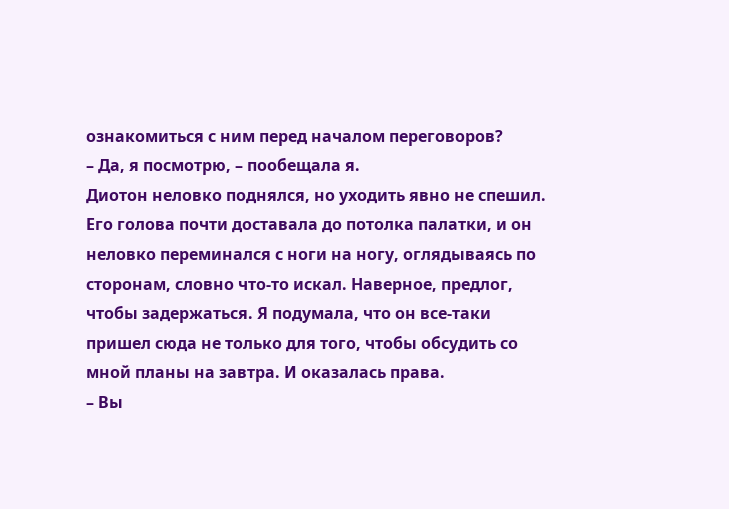ознакомиться с ним перед началом переговоров?
– Да, я посмотрю, – пообещала я.
Диотон неловко поднялся, но уходить явно не спешил. Его голова почти доставала до потолка палатки, и он неловко переминался с ноги на ногу, оглядываясь по сторонам, словно что-то искал. Наверное, предлог, чтобы задержаться. Я подумала, что он все-таки пришел сюда не только для того, чтобы обсудить со мной планы на завтра. И оказалась права.
– Вы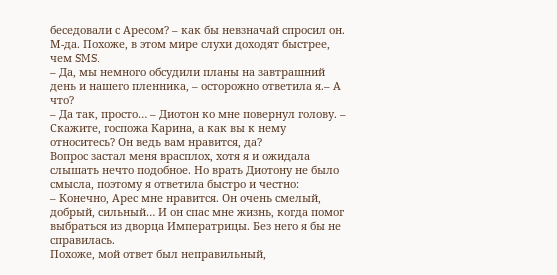беседовали с Аресом? – как бы невзначай спросил он.
М-да. Похоже, в этом мире слухи доходят быстрее, чем SMS.
– Да, мы немного обсудили планы на завтрашний день и нашего пленника, – осторожно ответила я.– А что?
– Да так, просто… – Диотон ко мне повернул голову. – Скажите, госпожа Карина, а как вы к нему относитесь? Он ведь вам нравится, да?
Вопрос застал меня врасплох, хотя я и ожидала слышать нечто подобное. Но врать Диотону не было смысла, поэтому я ответила быстро и честно:
– Конечно, Арес мне нравится. Он очень смелый, добрый, сильный… И он спас мне жизнь, когда помог выбраться из дворца Императрицы. Без него я бы не справилась.
Похоже, мой ответ был неправильный,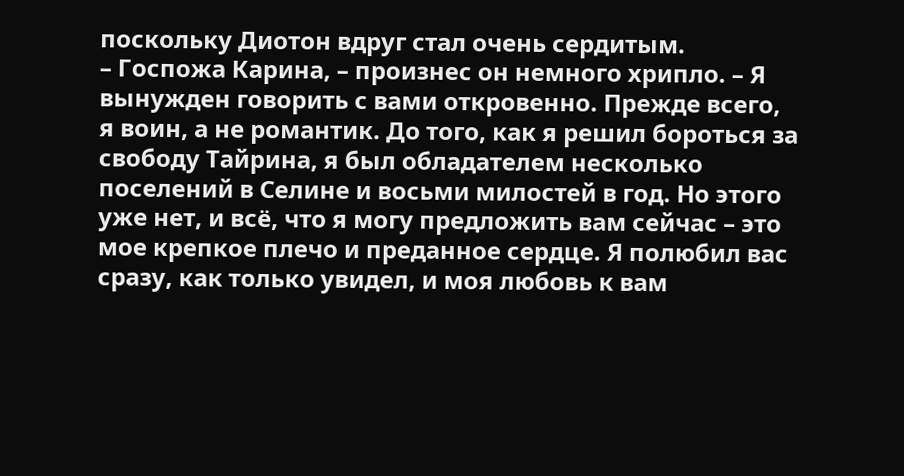поскольку Диотон вдруг стал очень сердитым.
– Госпожа Карина, – произнес он немного хрипло. – Я вынужден говорить с вами откровенно. Прежде всего, я воин, а не романтик. До того, как я решил бороться за свободу Тайрина, я был обладателем несколько поселений в Селине и восьми милостей в год. Но этого уже нет, и всё, что я могу предложить вам сейчас – это мое крепкое плечо и преданное сердце. Я полюбил вас сразу, как только увидел, и моя любовь к вам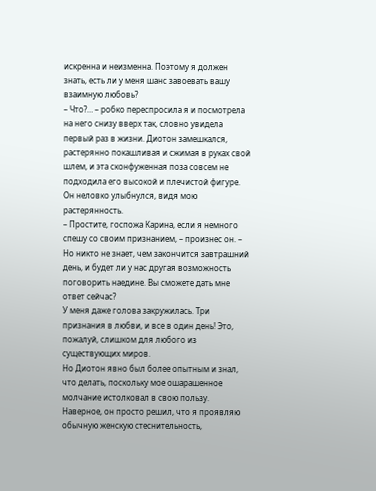искренна и неизменна. Поэтому я должен знать, есть ли у меня шанс завоевать вашу взаимную любовь?
– Что?… – робко переспросила я и посмотрела на него снизу вверх так, словно увидела первый раз в жизни. Диотон замешкался, растерянно покашливая и сжимая в руках свой шлем, и эта сконфуженная поза совсем не подходила его высокой и плечистой фигуре. Он неловко улыбнулся, видя мою растерянность.
– Простите, госпожа Карина, если я немного спешу со своим признанием, – произнес он. – Но никто не знает, чем закончится завтрашний день, и будет ли у нас другая возможность поговорить наедине. Вы сможете дать мне ответ сейчас?
У меня даже голова закружилась. Три признания в любви, и все в один день! Это, пожалуй, слишком для любого из существующих миров.
Но Диотон явно был более опытным и знал, что делать, поскольку мое ошарашенное молчание истолковал в свою пользу. Наверное, он просто решил, что я проявляю обычную женскую стеснительность,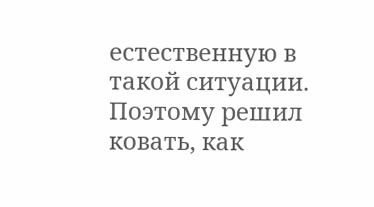естественную в такой ситуации. Поэтому решил ковать, как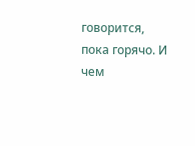говорится, пока горячо. И чем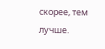скорее, тем лучше.